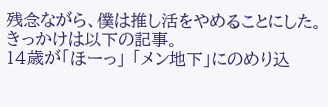残念ながら、僕は推し活をやめることにした。
きっかけは以下の記事。
14歳が「ほーっ」 「メン地下」にのめり込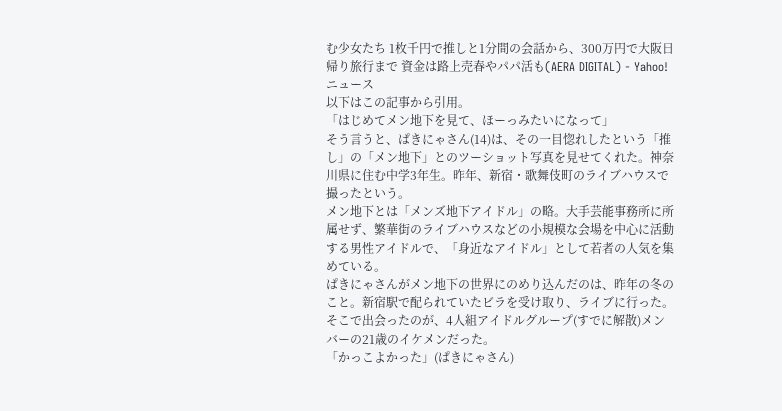む少女たち 1枚千円で推しと1分間の会話から、300万円で大阪日帰り旅行まで 資金は路上売春やパパ活も(AERA DIGITAL) - Yahoo!ニュース
以下はこの記事から引用。
「はじめてメン地下を見て、ほーっみたいになって」
そう言うと、ぱきにゃさん(14)は、その一目惚れしたという「推し」の「メン地下」とのツーショット写真を見せてくれた。神奈川県に住む中学3年生。昨年、新宿・歌舞伎町のライブハウスで撮ったという。
メン地下とは「メンズ地下アイドル」の略。大手芸能事務所に所属せず、繁華街のライブハウスなどの小規模な会場を中心に活動する男性アイドルで、「身近なアイドル」として若者の人気を集めている。
ぱきにゃさんがメン地下の世界にのめり込んだのは、昨年の冬のこと。新宿駅で配られていたビラを受け取り、ライブに行った。そこで出会ったのが、4人組アイドルグループ(すでに解散)メンバーの21歳のイケメンだった。
「かっこよかった」(ぱきにゃさん)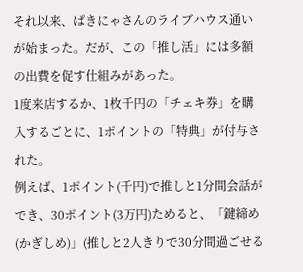それ以来、ぱきにゃさんのライブハウス通いが始まった。だが、この「推し活」には多額の出費を促す仕組みがあった。
1度来店するか、1枚千円の「チェキ券」を購入するごとに、1ポイントの「特典」が付与された。
例えば、1ポイント(千円)で推しと1分間会話ができ、30ポイント(3万円)ためると、「鍵締め(かぎしめ)」(推しと2人きりで30分間過ごせる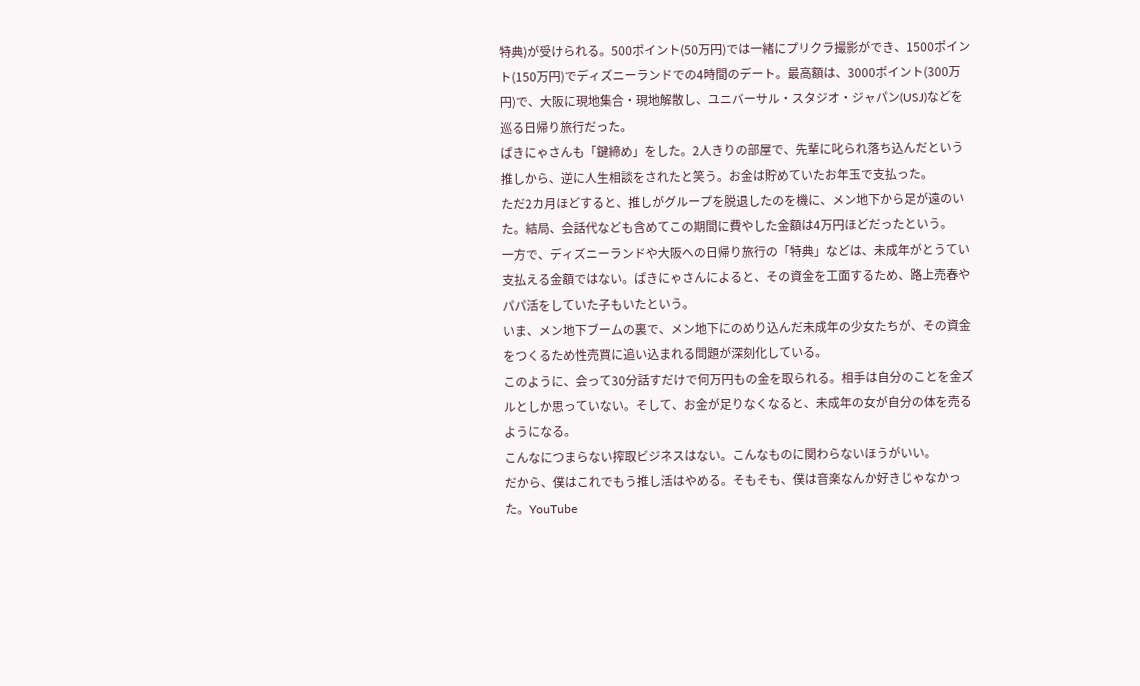特典)が受けられる。500ポイント(50万円)では一緒にプリクラ撮影ができ、1500ポイント(150万円)でディズニーランドでの4時間のデート。最高額は、3000ポイント(300万円)で、大阪に現地集合・現地解散し、ユニバーサル・スタジオ・ジャパン(USJ)などを巡る日帰り旅行だった。
ぱきにゃさんも「鍵締め」をした。2人きりの部屋で、先輩に叱られ落ち込んだという推しから、逆に人生相談をされたと笑う。お金は貯めていたお年玉で支払った。
ただ2カ月ほどすると、推しがグループを脱退したのを機に、メン地下から足が遠のいた。結局、会話代なども含めてこの期間に費やした金額は4万円ほどだったという。
一方で、ディズニーランドや大阪への日帰り旅行の「特典」などは、未成年がとうてい支払える金額ではない。ぱきにゃさんによると、その資金を工面するため、路上売春やパパ活をしていた子もいたという。
いま、メン地下ブームの裏で、メン地下にのめり込んだ未成年の少女たちが、その資金をつくるため性売買に追い込まれる問題が深刻化している。
このように、会って30分話すだけで何万円もの金を取られる。相手は自分のことを金ズルとしか思っていない。そして、お金が足りなくなると、未成年の女が自分の体を売るようになる。
こんなにつまらない搾取ビジネスはない。こんなものに関わらないほうがいい。
だから、僕はこれでもう推し活はやめる。そもそも、僕は音楽なんか好きじゃなかった。YouTube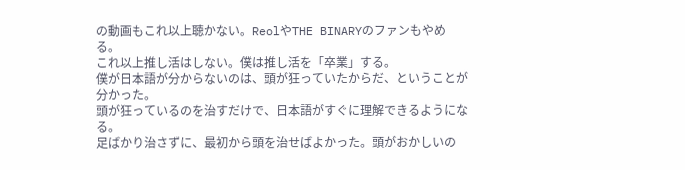の動画もこれ以上聴かない。ReolやTHE BINARYのファンもやめる。
これ以上推し活はしない。僕は推し活を「卒業」する。
僕が日本語が分からないのは、頭が狂っていたからだ、ということが分かった。
頭が狂っているのを治すだけで、日本語がすぐに理解できるようになる。
足ばかり治さずに、最初から頭を治せばよかった。頭がおかしいの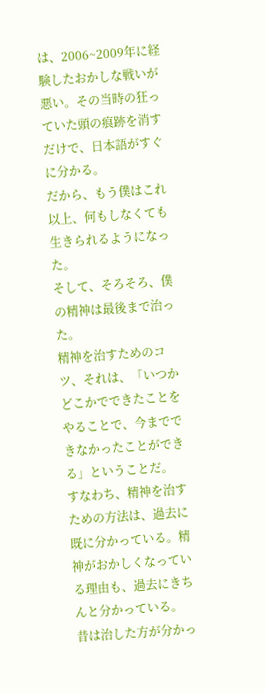は、2006~2009年に経験したおかしな戦いが悪い。その当時の狂っていた頭の痕跡を消すだけで、日本語がすぐに分かる。
だから、もう僕はこれ以上、何もしなくても生きられるようになった。
そして、そろそろ、僕の精神は最後まで治った。
精神を治すためのコツ、それは、「いつかどこかでできたことをやることで、今までできなかったことができる」ということだ。
すなわち、精神を治すための方法は、過去に既に分かっている。精神がおかしくなっている理由も、過去にきちんと分かっている。
昔は治した方が分かっ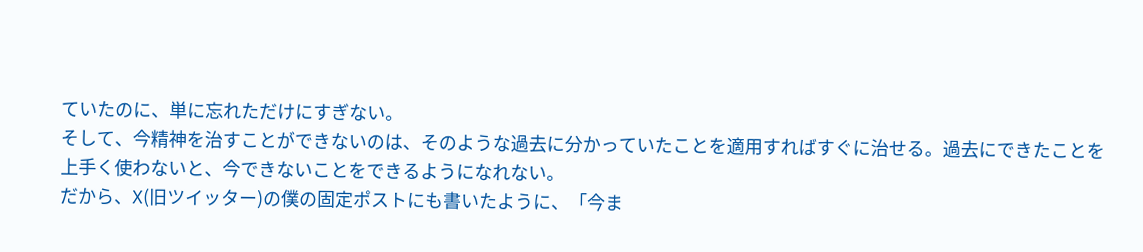ていたのに、単に忘れただけにすぎない。
そして、今精神を治すことができないのは、そのような過去に分かっていたことを適用すればすぐに治せる。過去にできたことを上手く使わないと、今できないことをできるようになれない。
だから、X(旧ツイッター)の僕の固定ポストにも書いたように、「今ま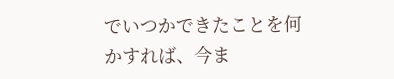でいつかできたことを何かすれば、今ま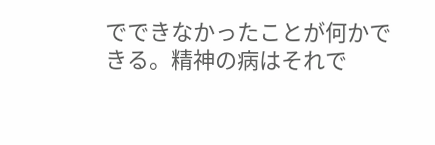でできなかったことが何かできる。精神の病はそれで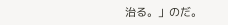治る。」のだ。